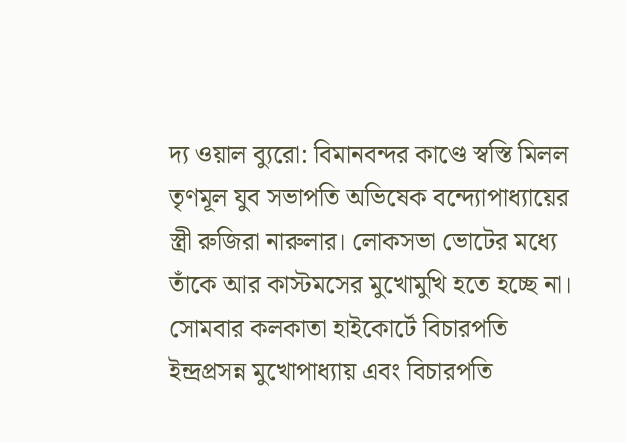দ্য ওয়াল ব্যুরো: বিমানবন্দর কাণ্ডে স্বস্তি মিলল তৃণমূল যুব সভাপতি অভিষেক বন্দ্যোপাধ্যায়ের স্ত্রী রুজিরা নারুলার। লোকসভা ভোটের মধ্যে তাঁকে আর কাস্টমসের মুখোমুখি হতে হচ্ছে না। সোমবার কলকাতা হাইকোর্টে বিচারপতি ইন্দ্রপ্রসন্ন মুখোপাধ্যায় এবং বিচারপতি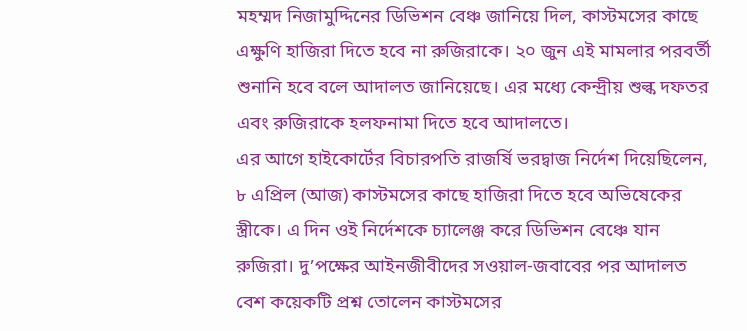মহম্মদ নিজামুদ্দিনের ডিভিশন বেঞ্চ জানিয়ে দিল, কাস্টমসের কাছে এক্ষুণি হাজিরা দিতে হবে না রুজিরাকে। ২০ জুন এই মামলার পরবর্তী শুনানি হবে বলে আদালত জানিয়েছে। এর মধ্যে কেন্দ্রীয় শুল্ক দফতর এবং রুজিরাকে হলফনামা দিতে হবে আদালতে।
এর আগে হাইকোর্টের বিচারপতি রাজর্ষি ভরদ্বাজ নির্দেশ দিয়েছিলেন, ৮ এপ্রিল (আজ) কাস্টমসের কাছে হাজিরা দিতে হবে অভিষেকের স্ত্রীকে। এ দিন ওই নির্দেশকে চ্যালেঞ্জ করে ডিভিশন বেঞ্চে যান রুজিরা। দু’পক্ষের আইনজীবীদের সওয়াল-জবাবের পর আদালত বেশ কয়েকটি প্রশ্ন তোলেন কাস্টমসের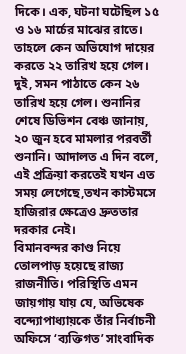দিকে। এক, ঘটনা ঘটেছিল ১৫ ও ১৬ মার্চের মাঝের রাতে। তাহলে কেন অভিযোগ দায়ের করতে ২২ তারিখ হয়ে গেল। দুই, সমন পাঠাতে কেন ২৬ তারিখ হয়ে গেল। শুনানির শেষে ডিভিশন বেঞ্চ জানায়, ২০ জুন হবে মামলার পরবর্তী শুনানি। আদালত এ দিন বলে, এই প্রক্রিয়া করতেই যখন এত সময় লেগেছে,তখন কাস্টমসে হাজিরার ক্ষেত্রেও দ্রুততার দরকার নেই।
বিমানবন্দর কাণ্ড নিয়ে তোলপাড় হয়েছে রাজ্য রাজনীতি। পরিস্থিতি এমন জায়গায় যায় যে, অভিষেক বন্দ্যোপাধ্যায়কে তাঁর নির্বাচনী অফিসে ‘ব্যক্তিগত’ সাংবাদিক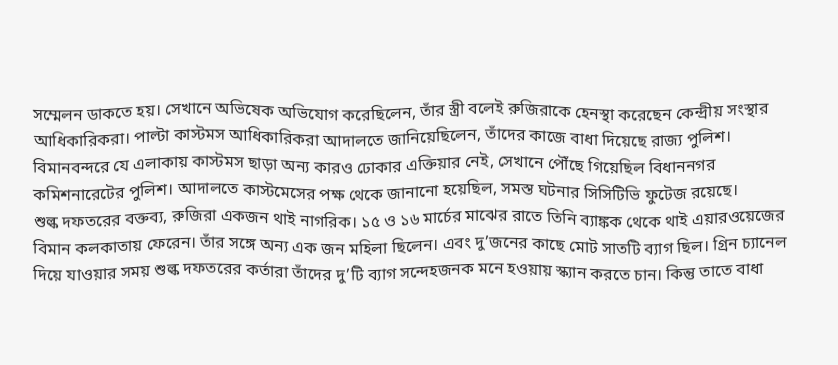সম্মেলন ডাকতে হয়। সেখানে অভিষেক অভিযোগ করেছিলেন, তাঁর স্ত্রী বলেই রুজিরাকে হেনস্থা করেছেন কেন্দ্রীয় সংস্থার আধিকারিকরা। পাল্টা কাস্টমস আধিকারিকরা আদালতে জানিয়েছিলেন, তাঁদের কাজে বাধা দিয়েছে রাজ্য পুলিশ। বিমানবন্দরে যে এলাকায় কাস্টমস ছাড়া অন্য কারও ঢোকার এক্তিয়ার নেই, সেখানে পৌঁছে গিয়েছিল বিধাননগর কমিশনারেটের পুলিশ। আদালতে কাস্টমেসের পক্ষ থেকে জানানো হয়েছিল, সমস্ত ঘটনার সিসিটিভি ফুটেজ রয়েছে।
শুল্ক দফতরের বক্তব্য, রুজিরা একজন থাই নাগরিক। ১৫ ও ১৬ মার্চের মাঝের রাতে তিনি ব্যাঙ্কক থেকে থাই এয়ারওয়েজের বিমান কলকাতায় ফেরেন। তাঁর সঙ্গে অন্য এক জন মহিলা ছিলেন। এবং দু’জনের কাছে মোট সাতটি ব্যাগ ছিল। গ্রিন চ্যানেল দিয়ে যাওয়ার সময় শুল্ক দফতরের কর্তারা তাঁদের দু’টি ব্যাগ সন্দেহজনক মনে হওয়ায় স্ক্যান করতে চান। কিন্তু তাতে বাধা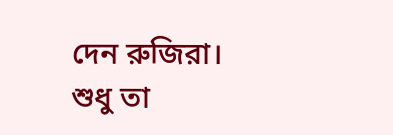দেন রুজিরা। শুধু তা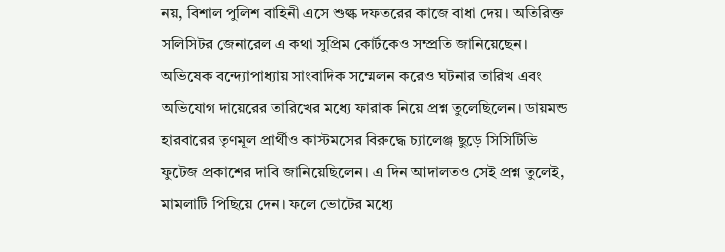নয়, বিশাল পুলিশ বাহিনী এসে শুল্ক দফতরের কাজে বাধা দেয়। অতিরিক্ত সলিসিটর জেনারেল এ কথা সুপ্রিম কোর্টকেও সম্প্রতি জানিয়েছেন।
অভিষেক বন্দ্যোপাধ্যায় সাংবাদিক সম্মেলন করেও ঘটনার তারিখ এবং অভিযোগ দায়েরের তারিখের মধ্যে ফারাক নিয়ে প্রশ্ন তুলেছিলেন। ডায়মন্ড হারবারের তৃণমূল প্রার্থীও কাস্টমসের বিরুদ্ধে চ্যালেঞ্জ ছুড়ে সিসিটিভি ফুটেজ প্রকাশের দাবি জানিয়েছিলেন। এ দিন আদালতও সেই প্রশ্ন তুলেই, মামলাটি পিছিয়ে দেন। ফলে ভোটের মধ্যে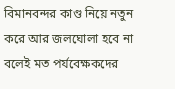বিমানবন্দর কাণ্ড নিয়ে নতুন করে আর জলঘোলা হবে না বলেই মত পর্যবেক্ষকদের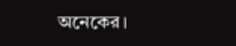অনেকের।